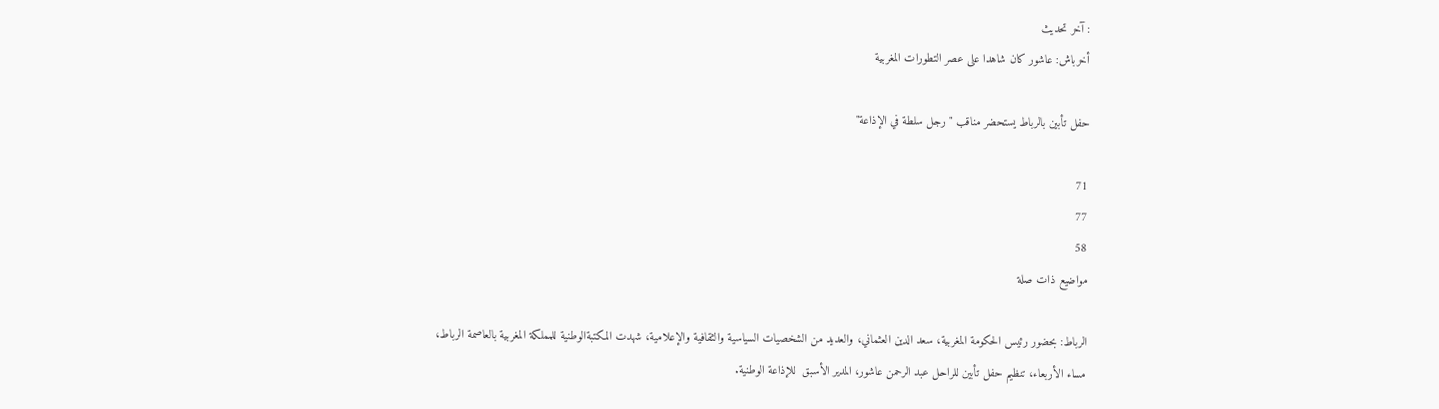: آخر تحديث
أخرباش: عاشور كان شاهدا على عصر التطورات المغربية

حفل تأبين بالرباط يستحضر مناقب "رجل سلطة في الإذاعة"

71
77
58
مواضيع ذات صلة

الرباط: بحضور رئيس الحكومة المغربية، سعد الدين العثماني، والعديد من الشخصيات السياسية والثقافية والإعلامية، شهدت المكتبةالوطنية للمملكة المغربية بالعاصمة الرباط، مساء الأربعاء، تنظيم حفل تأبين للراحل عبد الرحمن عاشور، المدير الأسبق  للإذاعة الوطنية.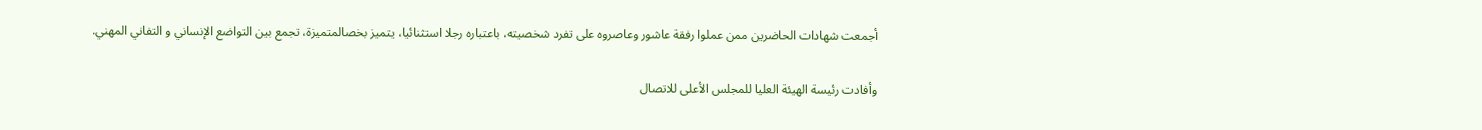أجمعت شهادات الحاضرين ممن عملوا رفقة عاشور وعاصروه على تفرد شخصيته، باعتباره رجلا استثنائيا، يتميز بخصالمتميزة، تجمع بين التواضع الإنساني و التفاني المهني.

وأفادت رئيسة الهيئة العليا للمجلس الأعلى للاتصال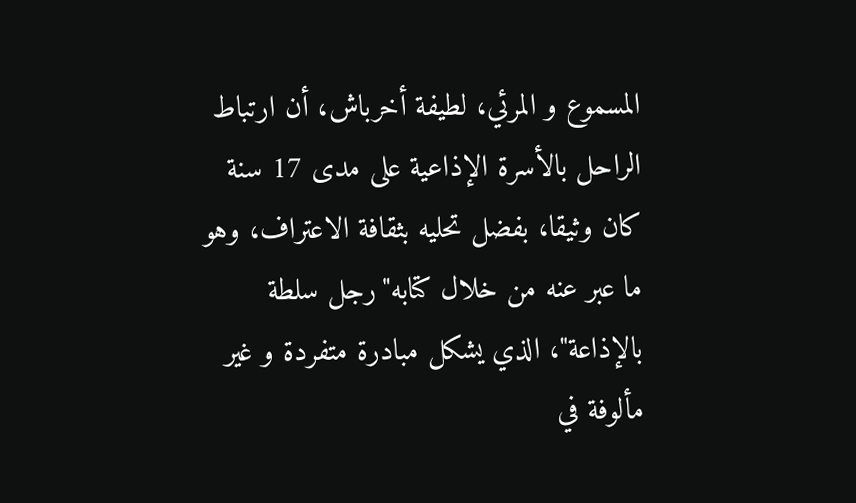المسموع و المرئي، لطيفة أخرباش، أن ارتباط الراحل بالأسرة الإذاعية على مدى 17 سنة كان وثيقا، بفضل تحليه بثقافة الاعتراف، وهو ما عبر عنه من خلال كتابه"رجل سلطة بالإذاعة"، الذي يشكل مبادرة متفردة و غير مألوفة في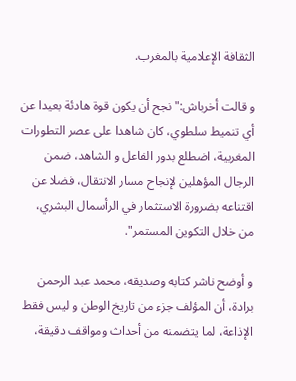الثقافة الإعلامية بالمغرب.

و قالت أخرباش:"نجح أن يكون قوة هادئة بعيدا عن أي تنميط سلطوي، كان شاهدا على عصر التطورات المغربية، اضطلع بدور الفاعل و الشاهد، ضمن الرجال المؤهلين لإنجاح مسار الانتقال، فضلا عن اقتناعه بضرورة الاستثمار في الرأسمال البشري، من خلال التكوين المستمر".

و أوضح ناشر كتابه وصديقه، محمد عبد الرحمن برادة، أن المؤلف جزء من تاريخ الوطن و ليس فقط الإذاعة، لما يتضمنه من أحداث ومواقف دقيقة،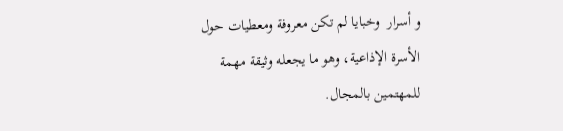و أسرار  وخبايا لم تكن معروفة ومعطيات حول الأسرة الإذاعية، وهو ما يجعله وثيقة مهمة للمهتمين بالمجال.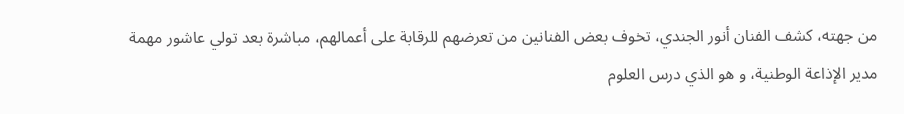من جهته، كشف الفنان أنور الجندي، تخوف بعض الفنانين من تعرضهم للرقابة على أعمالهم، مباشرة بعد تولي عاشور مهمة مدير الإذاعة الوطنية، و هو الذي درس العلوم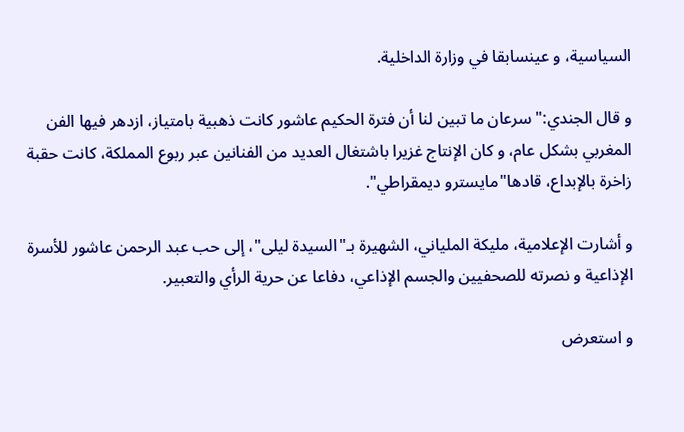السياسية، و عينسابقا في وزارة الداخلية.

و قال الجندي:"سرعان ما تبين لنا أن فترة الحكيم عاشور كانت ذهبية بامتياز، ازدهر فيها الفن المغربي بشكل عام، و كان الإنتاج غزيرا باشتغال العديد من الفنانين عبر ربوع المملكة، كانت حقبة زاخرة بالإبداع، قادها"مايسترو ديمقراطي".

و أشارت الإعلامية، مليكة الملياني، الشهيرة بـ"السيدة ليلى"، إلى حب عبد الرحمن عاشور للأسرة الإذاعية و نصرته للصحفيين والجسم الإذاعي، دفاعا عن حرية الرأي والتعبير.

و استعرض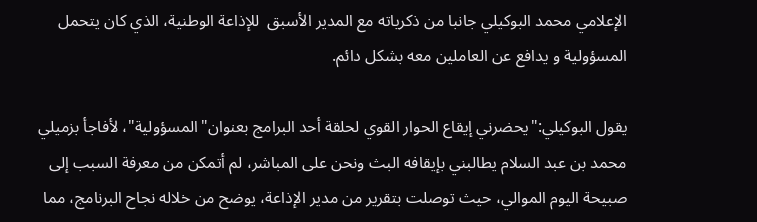الإعلامي محمد البوكيلي جانبا من ذكرياته مع المدير الأسبق  للإذاعة الوطنية، الذي كان يتحمل المسؤولية و يدافع عن العاملين معه بشكل دائم.

يقول البوكيلي:"يحضرني إيقاع الحوار القوي لحلقة أحد البرامج بعنوان"المسؤولية"، لأفاجأ بزميلي محمد بن عبد السلام يطالبني بإيقافه البث ونحن على المباشر، لم أتمكن من معرفة السبب إلى صبيحة اليوم الموالي، حيث توصلت بتقرير من مدير الإذاعة، يوضح من خلاله نجاح البرنامج، مما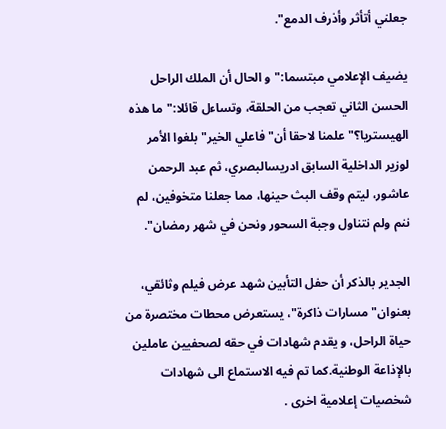جعلني أتأثر وأذرف الدمع".

يضيف الإعلامي مبتسما:"و الحال أن الملك الراحل الحسن الثاني تعجب من الحلقة، وتساءل قائلا:"ما هذه الهيستريا؟" علمنا لاحقا أن"فاعلي الخير" بلغوا الأمر لوزير الداخلية السابق ادريسالبصري، ثم عبد الرحمن عاشور، ليتم وقف البث حينها، مما جعلنا متخوفين، لم ننم ولم نتناول وجبة السحور ونحن في شهر رمضان".

الجدير بالذكر أن حفل التأبين شهد عرض فيلم وثائقي، بعنوان"مسارات ذاكرة"، يستعرض محطات مختصرة من حياة الراحل، و يقدم شهادات في حقه لصحفيين عاملين بالإذاعة الوطنية.كما تم فيه الاستماع الى شهادات شخصيات إعلامية اخرى .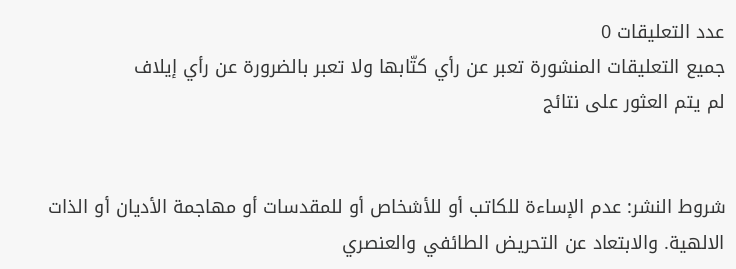عدد التعليقات 0
جميع التعليقات المنشورة تعبر عن رأي كتّابها ولا تعبر بالضرورة عن رأي إيلاف
لم يتم العثور على نتائج


شروط النشر: عدم الإساءة للكاتب أو للأشخاص أو للمقدسات أو مهاجمة الأديان أو الذات الالهية. والابتعاد عن التحريض الطائفي والعنصري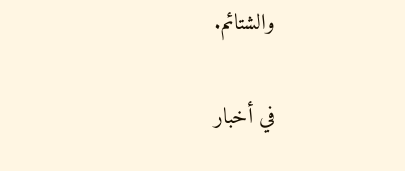والشتائم.

في أخبار